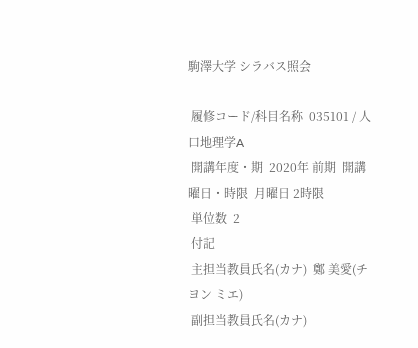駒澤大学 シラバス照会

 履修コード/科目名称  035101 / 人口地理学A
 開講年度・期  2020年 前期  開講曜日・時限  月曜日 2時限
 単位数  2
 付記
 主担当教員氏名(カナ)  鄭 美愛(チヨン ミエ)
 副担当教員氏名(カナ)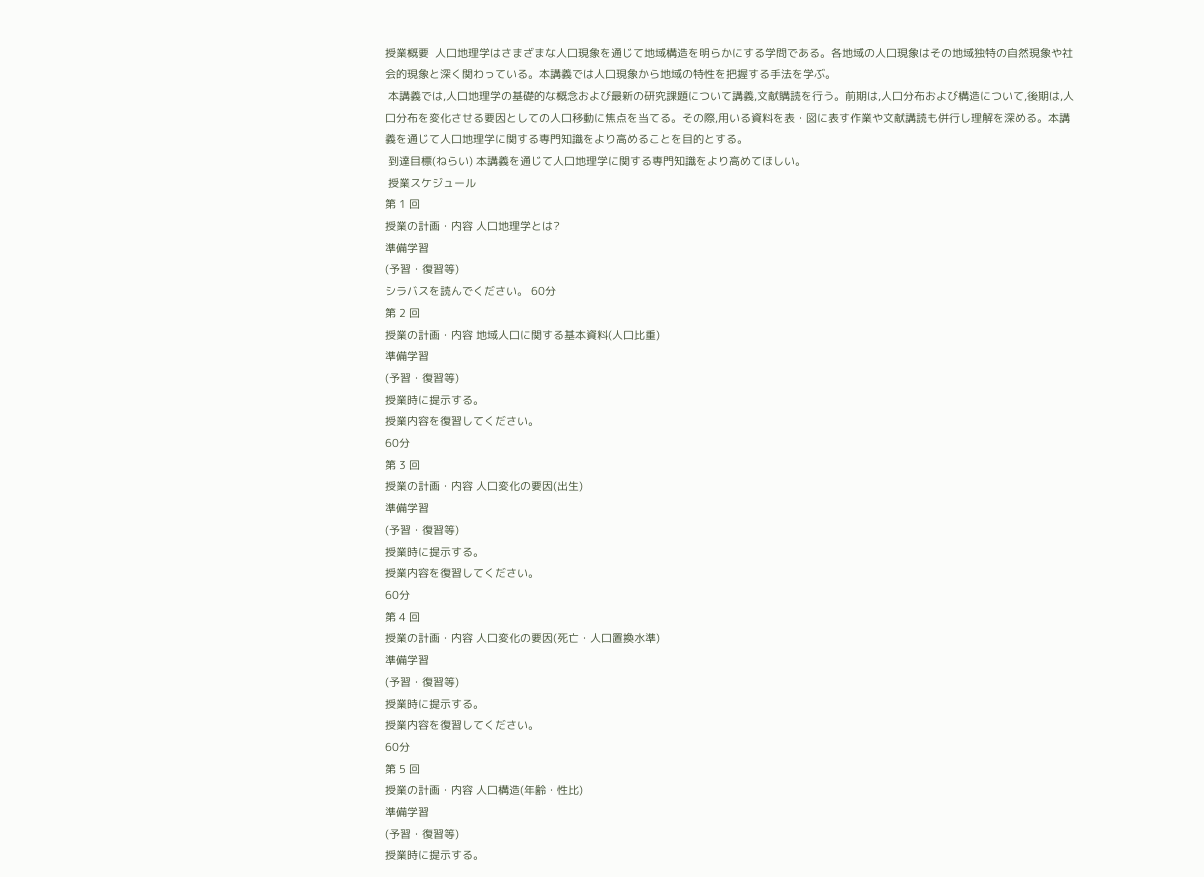授業概要  人口地理学はさまざまな人口現象を通じて地域構造を明らかにする学問である。各地域の人口現象はその地域独特の自然現象や社会的現象と深く関わっている。本講義では人口現象から地域の特性を把握する手法を学ぶ。
 本講義では,人口地理学の基礎的な概念および最新の研究課題について講義,文献購読を行う。前期は,人口分布および構造について,後期は,人口分布を変化させる要因としての人口移動に焦点を当てる。その際,用いる資料を表・図に表す作業や文献講読も併行し理解を深める。本講義を通じて人口地理学に関する専門知識をより高めることを目的とする。
 到達目標(ねらい) 本講義を通じて人口地理学に関する専門知識をより高めてほしい。
 授業スケジュール
第 1 回
授業の計画・内容 人口地理学とは?
準備学習
(予習・復習等)
シラバスを読んでください。 60分
第 2 回
授業の計画・内容 地域人口に関する基本資料(人口比重)
準備学習
(予習・復習等)
授業時に提示する。
授業内容を復習してください。
60分
第 3 回
授業の計画・内容 人口変化の要因(出生)
準備学習
(予習・復習等)
授業時に提示する。
授業内容を復習してください。
60分
第 4 回
授業の計画・内容 人口変化の要因(死亡・人口置換水準)
準備学習
(予習・復習等)
授業時に提示する。
授業内容を復習してください。
60分
第 5 回
授業の計画・内容 人口構造(年齢・性比)
準備学習
(予習・復習等)
授業時に提示する。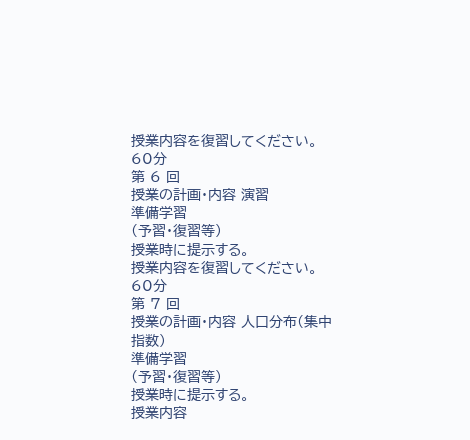授業内容を復習してください。
60分
第 6 回
授業の計画・内容 演習
準備学習
(予習・復習等)
授業時に提示する。
授業内容を復習してください。
60分
第 7 回
授業の計画・内容 人口分布(集中指数)
準備学習
(予習・復習等)
授業時に提示する。
授業内容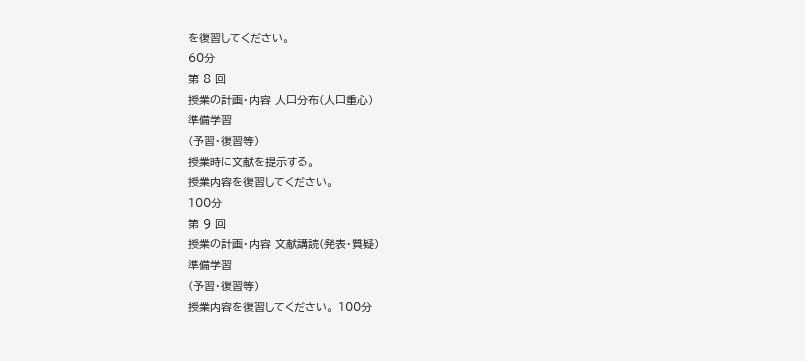を復習してください。
60分
第 8 回
授業の計画・内容 人口分布(人口重心)
準備学習
(予習・復習等)
授業時に文献を提示する。
授業内容を復習してください。
100分
第 9 回
授業の計画・内容 文献講読(発表・質疑)
準備学習
(予習・復習等)
授業内容を復習してください。 100分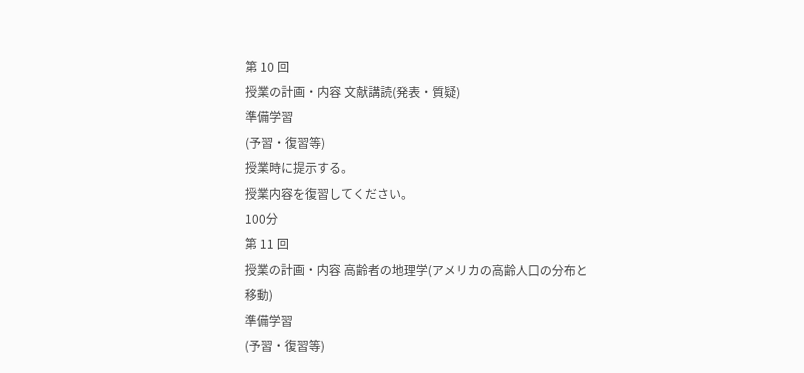第 10 回
授業の計画・内容 文献講読(発表・質疑)
準備学習
(予習・復習等)
授業時に提示する。
授業内容を復習してください。
100分
第 11 回
授業の計画・内容 高齢者の地理学(アメリカの高齢人口の分布と移動)
準備学習
(予習・復習等)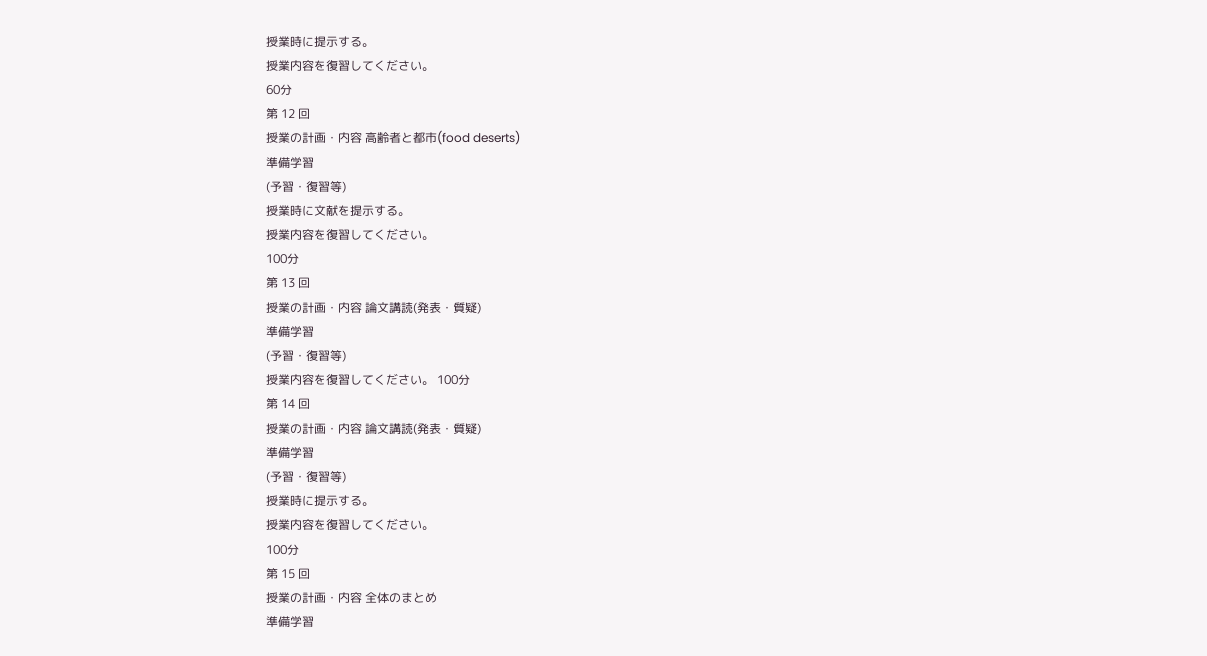授業時に提示する。
授業内容を復習してください。
60分
第 12 回
授業の計画・内容 高齢者と都市(food deserts)
準備学習
(予習・復習等)
授業時に文献を提示する。
授業内容を復習してください。
100分
第 13 回
授業の計画・内容 論文講読(発表・質疑)
準備学習
(予習・復習等)
授業内容を復習してください。 100分
第 14 回
授業の計画・内容 論文講読(発表・質疑)
準備学習
(予習・復習等)
授業時に提示する。
授業内容を復習してください。
100分
第 15 回
授業の計画・内容 全体のまとめ
準備学習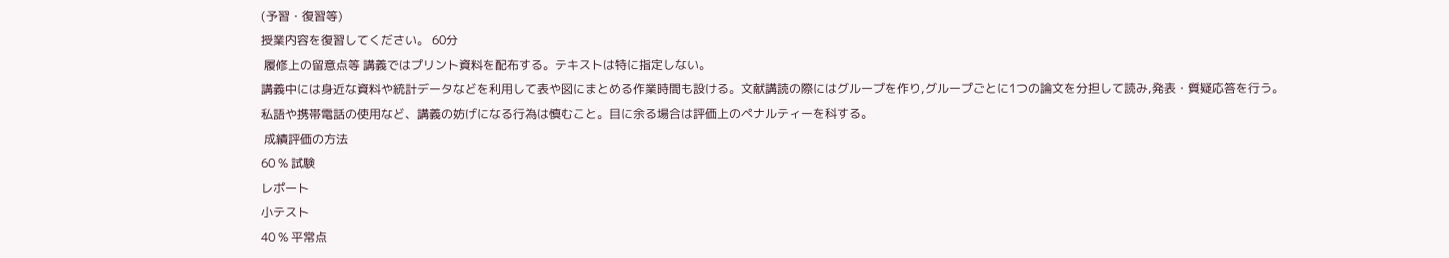(予習・復習等)
授業内容を復習してください。 60分
 履修上の留意点等 講義ではプリント資料を配布する。テキストは特に指定しない。
講義中には身近な資料や統計データなどを利用して表や図にまとめる作業時間も設ける。文献講読の際にはグループを作り,グループごとに1つの論文を分担して読み,発表・質疑応答を行う。
私語や携帯電話の使用など、講義の妨げになる行為は慎むこと。目に余る場合は評価上のペナルティーを科する。
 成績評価の方法
60 % 試験
レポート
小テスト
40 % 平常点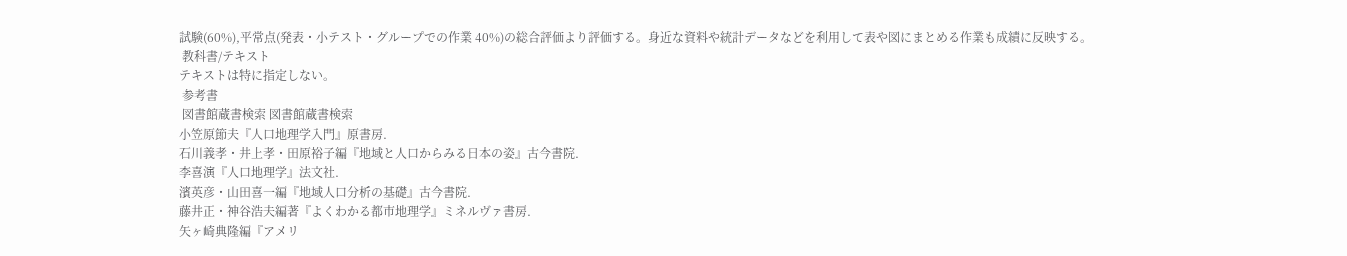試験(60%),平常点(発表・小テスト・グループでの作業 40%)の総合評価より評価する。身近な資料や統計データなどを利用して表や図にまとめる作業も成績に反映する。
 教科書/テキスト
テキストは特に指定しない。
 参考書
 図書館蔵書検索 図書館蔵書検索
小笠原節夫『人口地理学入門』原書房.
石川義孝・井上孝・田原裕子編『地域と人口からみる日本の姿』古今書院.
李喜演『人口地理学』法文社.
濱英彦・山田喜一編『地域人口分析の基礎』古今書院.
藤井正・神谷浩夫編著『よくわかる都市地理学』ミネルヴァ書房.
矢ヶ崎典隆編『アメリ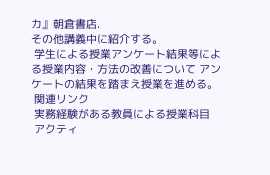カ』朝倉書店.
その他講義中に紹介する。
 学生による授業アンケート結果等による授業内容・方法の改善について アンケートの結果を踏まえ授業を進める。
 関連リンク
 実務経験がある教員による授業科目
 アクティ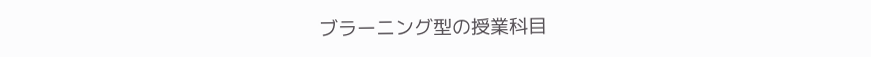ブラーニング型の授業科目